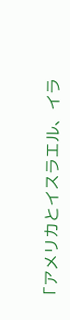「アメリカとイスラエル、イラ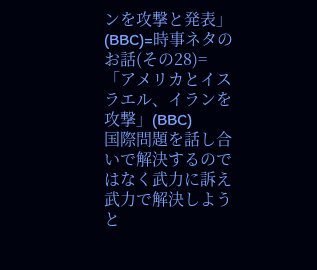ンを攻撃と発表」(BBC)=時事ネタのお話(その28)=
「アメリカとイスラエル、イランを攻撃」(BBC)
国際問題を話し合いで解決するのではなく武力に訴え武力で解決しようと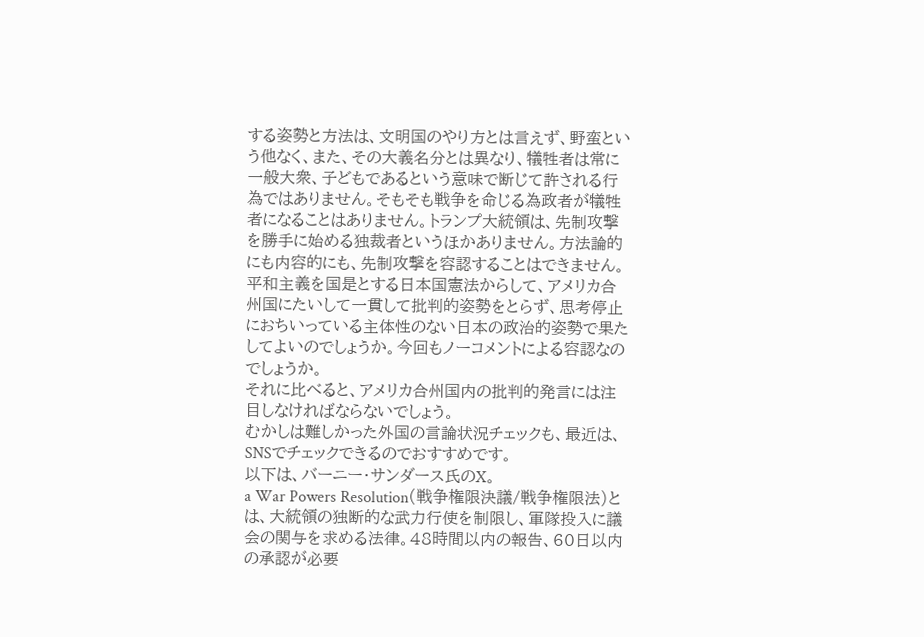する姿勢と方法は、文明国のやり方とは言えず、野蛮という他なく、また、その大義名分とは異なり、犠牲者は常に一般大衆、子どもであるという意味で断じて許される行為ではありません。そもそも戦争を命じる為政者が犠牲者になることはありません。トランプ大統領は、先制攻撃を勝手に始める独裁者というほかありません。方法論的にも内容的にも、先制攻撃を容認することはできません。
平和主義を国是とする日本国憲法からして、アメリカ合州国にたいして一貫して批判的姿勢をとらず、思考停止におちいっている主体性のない日本の政治的姿勢で果たしてよいのでしょうか。今回もノーコメントによる容認なのでしょうか。
それに比べると、アメリカ合州国内の批判的発言には注目しなければならないでしょう。
むかしは難しかった外国の言論状況チェックも、最近は、SNSでチェックできるのでおすすめです。
以下は、バーニー・サンダース氏のX。
a War Powers Resolution(戦争権限決議/戦争権限法)とは、大統領の独断的な武力行使を制限し、軍隊投入に議会の関与を求める法律。48時間以内の報告、60日以内の承認が必要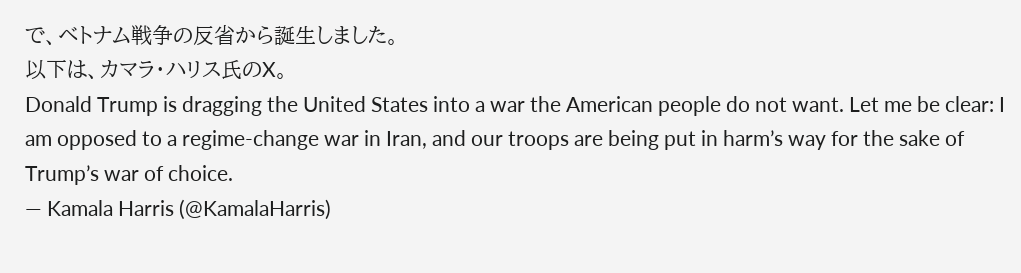で、ベトナム戦争の反省から誕生しました。
以下は、カマラ・ハリス氏のX。
Donald Trump is dragging the United States into a war the American people do not want. Let me be clear: I am opposed to a regime-change war in Iran, and our troops are being put in harm’s way for the sake of Trump’s war of choice.
— Kamala Harris (@KamalaHarris)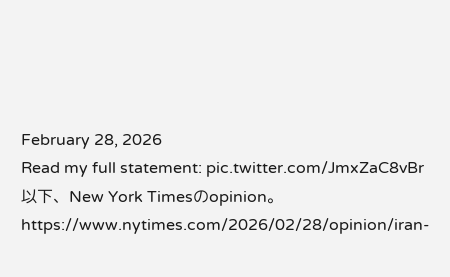February 28, 2026
Read my full statement: pic.twitter.com/JmxZaC8vBr
以下、New York Timesのopinion。https://www.nytimes.com/2026/02/28/opinion/iran-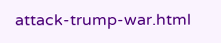attack-trump-war.html